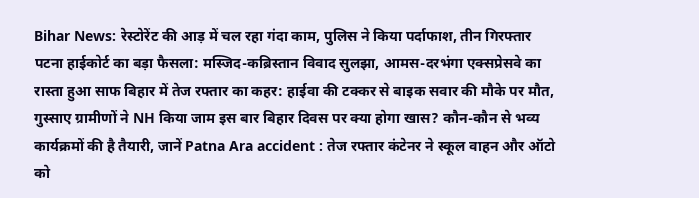Bihar News: रेस्टोरेंट की आड़ में चल रहा गंदा काम, पुलिस ने किया पर्दाफाश, तीन गिरफ्तार पटना हाईकोर्ट का बड़ा फैसला: मस्जिद-कब्रिस्तान विवाद सुलझा, आमस-दरभंगा एक्सप्रेसवे का रास्ता हुआ साफ बिहार में तेज रफ्तार का कहर: हाईवा की टक्कर से बाइक सवार की मौके पर मौत, गुस्साए ग्रामीणों ने NH किया जाम इस बार बिहार दिवस पर क्या होगा खास? कौन-कौन से भव्य कार्यक्रमों की है तैयारी, जानें Patna Ara accident : तेज रफ्तार कंटेनर ने स्कूल वाहन और ऑटो को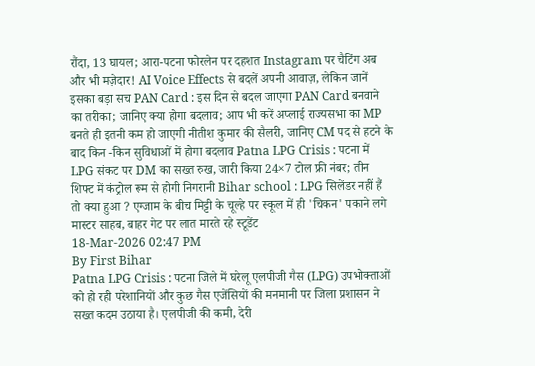रौंदा, 13 घायल; आरा-पटना फोरलेन पर दहशत Instagram पर चैटिंग अब और भी मज़ेदार! AI Voice Effects से बदलें अपनी आवाज़, लेकिन जानें इसका बड़ा सच PAN Card : इस दिन से बदल जाएगा PAN Card बनवाने का तरीका; जानिए क्या होगा बदलाव; आप भी करें अप्लाई राज्यसभा का MP बनते ही इतनी कम हो जाएगी नीतीश कुमार की सैलरी, जानिए CM पद से हटने के बाद किन -किन सुविधाओं में होगा बदलाव Patna LPG Crisis : पटना में LPG संकट पर DM का सख्त रुख, जारी किया 24×7 टोल फ्री नंबर; तीन शिफ्ट में कंट्रोल रूम से होगी निगरानी Bihar school : LPG सिलेंडर नहीं हैं तो क्या हुआ ? एग्जाम के बीच मिट्टी के चूल्हे पर स्कूल में ही 'चिकन' पकाने लगे मास्टर साहब, बाहर गेट पर लात मारते रहे स्टूडेंट
18-Mar-2026 02:47 PM
By First Bihar
Patna LPG Crisis : पटना जिले में घरेलू एलपीजी गैस (LPG) उपभोक्ताओं को हो रही परेशानियों और कुछ गैस एजेंसियों की मनमानी पर जिला प्रशासन ने सख्त कदम उठाया है। एलपीजी की कमी, देरी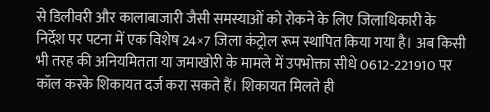से डिलीवरी और कालाबाजारी जैसी समस्याओं को रोकने के लिए जिलाधिकारी के निर्देश पर पटना में एक विशेष 24×7 जिला कंट्रोल रूम स्थापित किया गया है। अब किसी भी तरह की अनियमितता या जमाखोरी के मामले में उपभोक्ता सीधे 0612-221910 पर कॉल करके शिकायत दर्ज करा सकते हैं। शिकायत मिलते ही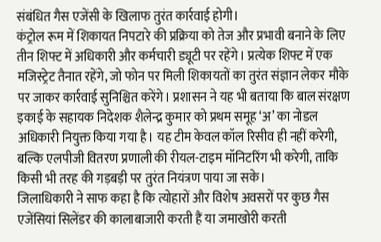संबंधित गैस एजेंसी के खिलाफ तुरंत कार्रवाई होगी।
कंट्रोल रूम में शिकायत निपटारे की प्रक्रिया को तेज और प्रभावी बनाने के लिए तीन शिफ्ट में अधिकारी और कर्मचारी ड्यूटी पर रहेंगे। प्रत्येक शिफ्ट में एक मजिस्ट्रेट तैनात रहेंगे, जो फोन पर मिली शिकायतों का तुरंत संज्ञान लेकर मौके पर जाकर कार्रवाई सुनिश्चित करेंगे। प्रशासन ने यह भी बताया कि बाल संरक्षण इकाई के सहायक निदेशक शैलेन्द्र कुमार को प्रथम समूह ‘अ’ का नोडल अधिकारी नियुक्त किया गया है। यह टीम केवल कॉल रिसीव ही नहीं करेगी, बल्कि एलपीजी वितरण प्रणाली की रीयल-टाइम मॉनिटरिंग भी करेगी, ताकि किसी भी तरह की गड़बड़ी पर तुरंत नियंत्रण पाया जा सके।
जिलाधिकारी ने साफ कहा है कि त्योहारों और विशेष अवसरों पर कुछ गैस एजेंसियां सिलेंडर की कालाबाजारी करती हैं या जमाखोरी करती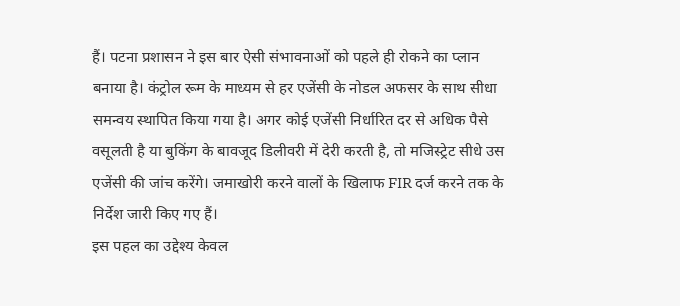हैं। पटना प्रशासन ने इस बार ऐसी संभावनाओं को पहले ही रोकने का प्लान बनाया है। कंट्रोल रूम के माध्यम से हर एजेंसी के नोडल अफसर के साथ सीधा समन्वय स्थापित किया गया है। अगर कोई एजेंसी निर्धारित दर से अधिक पैसे वसूलती है या बुकिंग के बावजूद डिलीवरी में देरी करती है, तो मजिस्ट्रेट सीधे उस एजेंसी की जांच करेंगे। जमाखोरी करने वालों के खिलाफ FIR दर्ज करने तक के निर्देश जारी किए गए हैं।
इस पहल का उद्देश्य केवल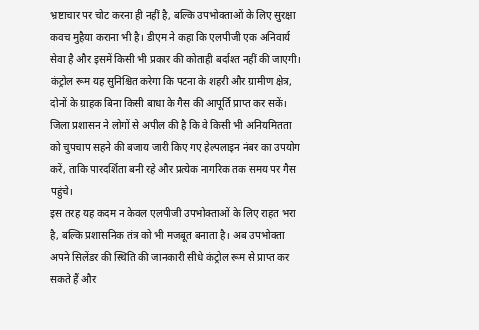भ्रष्टाचार पर चोट करना ही नहीं है, बल्कि उपभोक्ताओं के लिए सुरक्षा कवच मुहैया कराना भी है। डीएम ने कहा कि एलपीजी एक अनिवार्य सेवा है और इसमें किसी भी प्रकार की कोताही बर्दाश्त नहीं की जाएगी। कंट्रोल रूम यह सुनिश्चित करेगा कि पटना के शहरी और ग्रामीण क्षेत्र, दोनों के ग्राहक बिना किसी बाधा के गैस की आपूर्ति प्राप्त कर सकें।
जिला प्रशासन ने लोगों से अपील की है कि वे किसी भी अनियमितता को चुपचाप सहने की बजाय जारी किए गए हेल्पलाइन नंबर का उपयोग करें, ताकि पारदर्शिता बनी रहे और प्रत्येक नागरिक तक समय पर गैस पहुंचे।
इस तरह यह कदम न केवल एलपीजी उपभोक्ताओं के लिए राहत भरा है, बल्कि प्रशासनिक तंत्र को भी मजबूत बनाता है। अब उपभोक्ता अपने सिलेंडर की स्थिति की जानकारी सीधे कंट्रोल रूम से प्राप्त कर सकते हैं और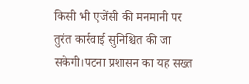किसी भी एजेंसी की मनमानी पर तुरंत कार्रवाई सुनिश्चित की जा सकेगी।पटना प्रशासन का यह सख्त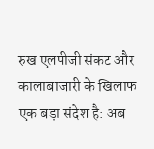रुख एलपीजी संकट और कालाबाजारी के खिलाफ एक बड़ा संदेश है: अब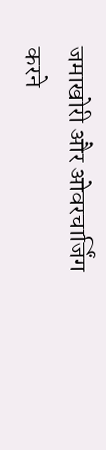जमाखोरी और ओवरचार्जिंग करने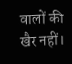वालों की खैर नहीं।